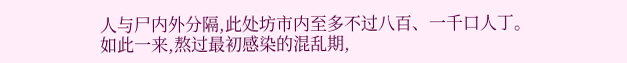人与尸内外分隔,此处坊市内至多不过八百、一千口人丁。
如此一来,熬过最初感染的混乱期,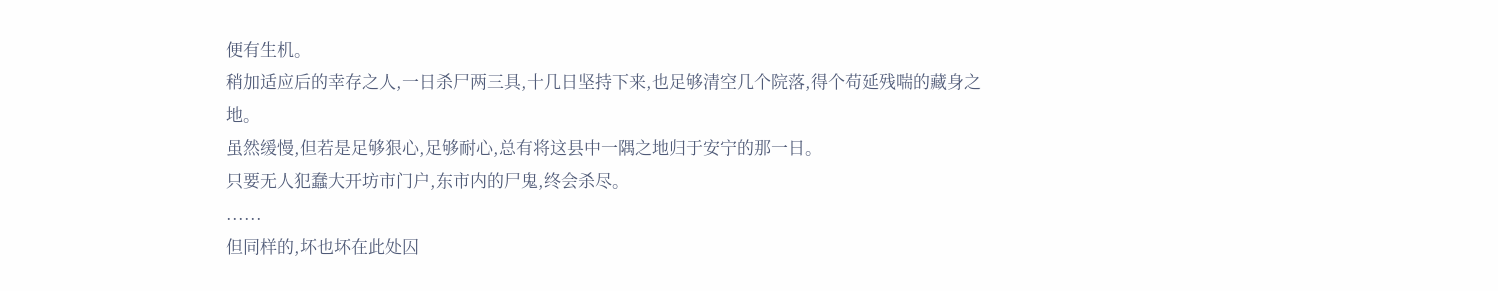便有生机。
稍加适应后的幸存之人,一日杀尸两三具,十几日坚持下来,也足够清空几个院落,得个苟延残喘的藏身之地。
虽然缓慢,但若是足够狠心,足够耐心,总有将这县中一隅之地归于安宁的那一日。
只要无人犯蠢大开坊市门户,东市内的尸鬼,终会杀尽。
......
但同样的,坏也坏在此处囚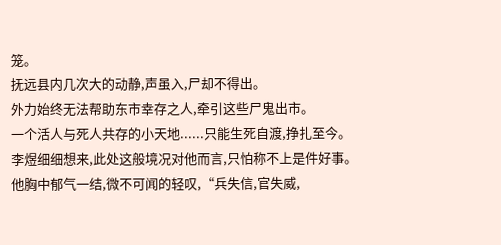笼。
抚远县内几次大的动静,声虽入,尸却不得出。
外力始终无法帮助东市幸存之人,牵引这些尸鬼出市。
一个活人与死人共存的小天地......只能生死自渡,挣扎至今。
李煜细细想来,此处这般境况对他而言,只怕称不上是件好事。
他胸中郁气一结,微不可闻的轻叹,“兵失信,官失威,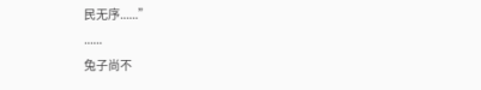民无序......”
......
兔子尚不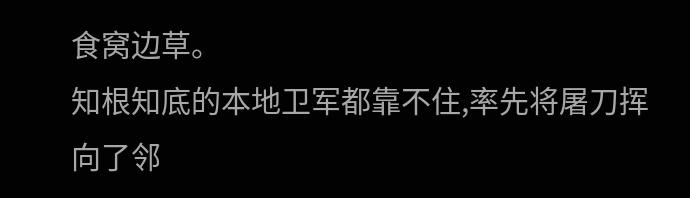食窝边草。
知根知底的本地卫军都靠不住,率先将屠刀挥向了邻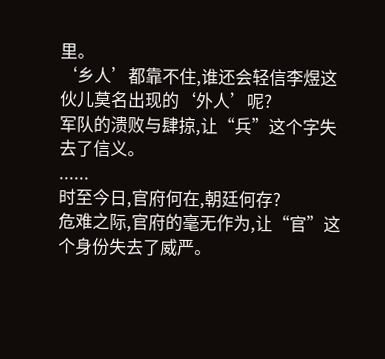里。
‘乡人’都靠不住,谁还会轻信李煜这伙儿莫名出现的‘外人’呢?
军队的溃败与肆掠,让“兵”这个字失去了信义。
......
时至今日,官府何在,朝廷何存?
危难之际,官府的毫无作为,让“官”这个身份失去了威严。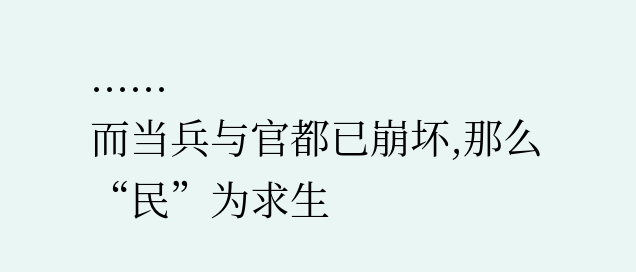......
而当兵与官都已崩坏,那么“民”为求生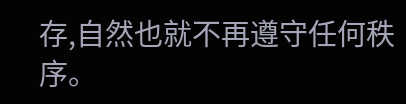存,自然也就不再遵守任何秩序。